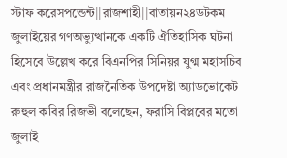স্টাফ করেসপন্ডেন্ট||রাজশাহী||বাতায়ন২৪ডটকম
জুলাইয়ের গণঅভ্যুত্থানকে একটি ঐতিহাসিক ঘটনা হিসেবে উল্লেখ করে বিএনপির সিনিয়র যুগ্ম মহাসচিব এবং প্রধানমন্ত্রীর রাজনৈতিক উপদেষ্টা অ্যাডভোকেট রুহুল কবির রিজভী বলেছেন, ফরাসি বিপ্লবের মতো জুলাই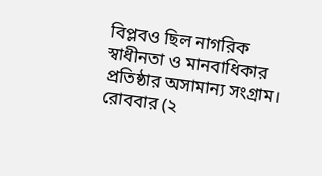বিপ্লবও ছিল নাগরিক স্বাধীনতা ও মানবাধিকার প্রতিষ্ঠার অসামান্য সংগ্রাম।
রোববার (২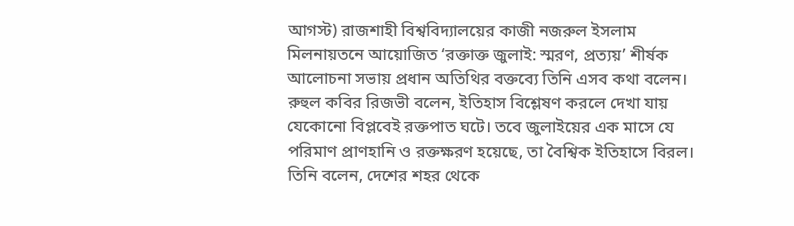আগস্ট) রাজশাহী বিশ্ববিদ্যালয়ের কাজী নজরুল ইসলাম মিলনায়তনে আয়োজিত ‘রক্তাক্ত জুলাই: স্মরণ, প্রত্যয়’ শীর্ষক আলোচনা সভায় প্রধান অতিথির বক্তব্যে তিনি এসব কথা বলেন।
রুহুল কবির রিজভী বলেন, ইতিহাস বিশ্লেষণ করলে দেখা যায় যেকোনো বিপ্লবেই রক্তপাত ঘটে। তবে জুলাইয়ের এক মাসে যে পরিমাণ প্রাণহানি ও রক্তক্ষরণ হয়েছে, তা বৈশ্বিক ইতিহাসে বিরল। তিনি বলেন, দেশের শহর থেকে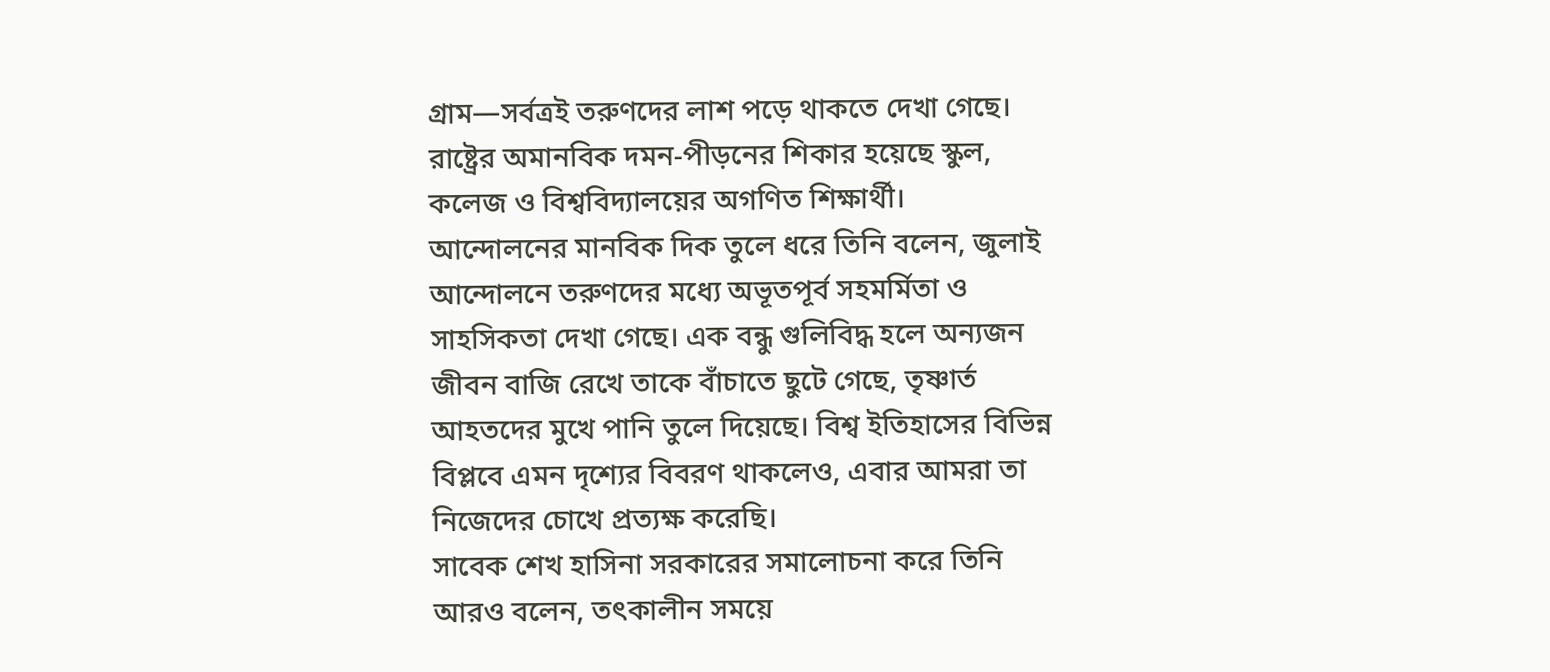গ্রাম—সর্বত্রই তরুণদের লাশ পড়ে থাকতে দেখা গেছে। রাষ্ট্রের অমানবিক দমন-পীড়নের শিকার হয়েছে স্কুল, কলেজ ও বিশ্ববিদ্যালয়ের অগণিত শিক্ষার্থী।
আন্দোলনের মানবিক দিক তুলে ধরে তিনি বলেন, জুলাই আন্দোলনে তরুণদের মধ্যে অভূতপূর্ব সহমর্মিতা ও সাহসিকতা দেখা গেছে। এক বন্ধু গুলিবিদ্ধ হলে অন্যজন জীবন বাজি রেখে তাকে বাঁচাতে ছুটে গেছে, তৃষ্ণার্ত আহতদের মুখে পানি তুলে দিয়েছে। বিশ্ব ইতিহাসের বিভিন্ন বিপ্লবে এমন দৃশ্যের বিবরণ থাকলেও, এবার আমরা তা নিজেদের চোখে প্রত্যক্ষ করেছি।
সাবেক শেখ হাসিনা সরকারের সমালোচনা করে তিনি আরও বলেন, তৎকালীন সময়ে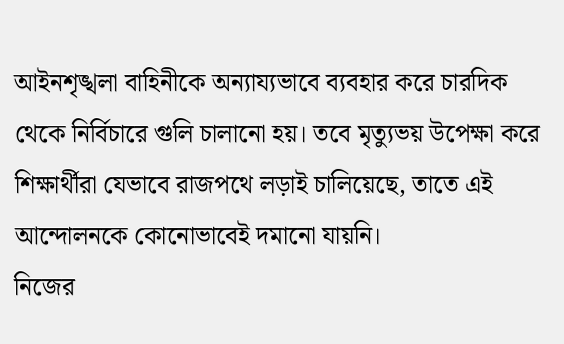আইনশৃঙ্খলা বাহিনীকে অন্যায্যভাবে ব্যবহার করে চারদিক থেকে নির্বিচারে গুলি চালানো হয়। তবে মৃত্যুভয় উপেক্ষা করে শিক্ষার্থীরা যেভাবে রাজপথে লড়াই চালিয়েছে, তাতে এই আন্দোলনকে কোনোভাবেই দমানো যায়নি।
নিজের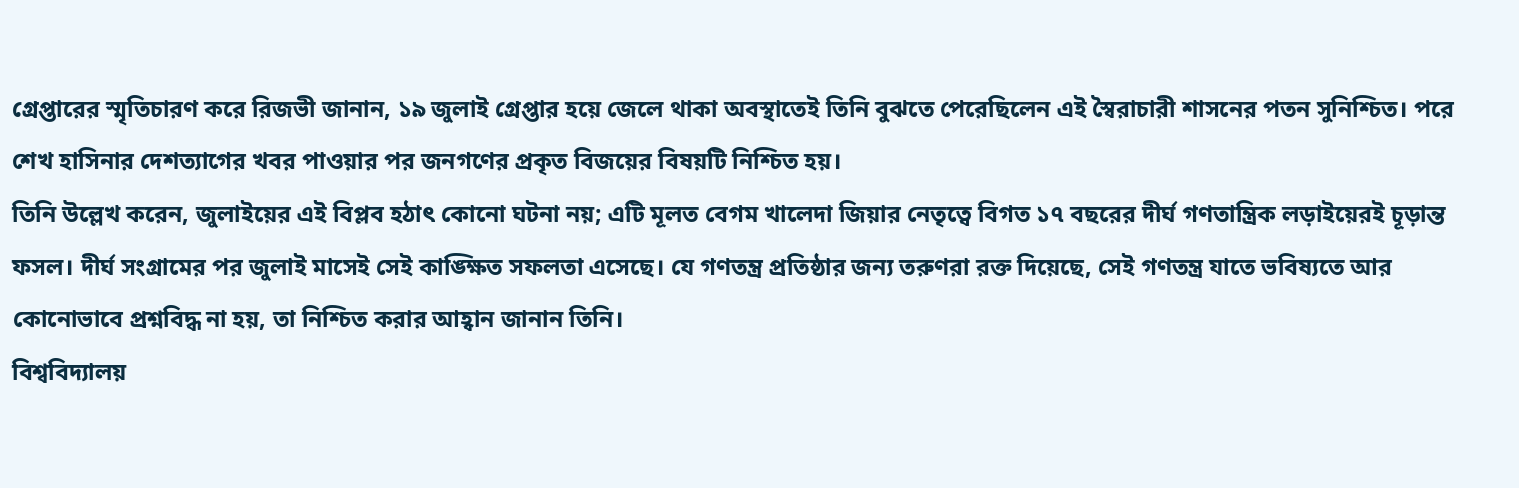গ্রেপ্তারের স্মৃতিচারণ করে রিজভী জানান, ১৯ জুলাই গ্রেপ্তার হয়ে জেলে থাকা অবস্থাতেই তিনি বুঝতে পেরেছিলেন এই স্বৈরাচারী শাসনের পতন সুনিশ্চিত। পরে শেখ হাসিনার দেশত্যাগের খবর পাওয়ার পর জনগণের প্রকৃত বিজয়ের বিষয়টি নিশ্চিত হয়।
তিনি উল্লেখ করেন, জুলাইয়ের এই বিপ্লব হঠাৎ কোনো ঘটনা নয়; এটি মূলত বেগম খালেদা জিয়ার নেতৃত্বে বিগত ১৭ বছরের দীর্ঘ গণতান্ত্রিক লড়াইয়েরই চূড়ান্ত ফসল। দীর্ঘ সংগ্রামের পর জুলাই মাসেই সেই কাঙ্ক্ষিত সফলতা এসেছে। যে গণতন্ত্র প্রতিষ্ঠার জন্য তরুণরা রক্ত দিয়েছে, সেই গণতন্ত্র যাতে ভবিষ্যতে আর কোনোভাবে প্রশ্নবিদ্ধ না হয়, তা নিশ্চিত করার আহ্বান জানান তিনি।
বিশ্ববিদ্যালয়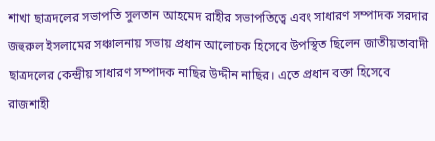শাখা ছাত্রদলের সভাপতি সুলতান আহমেদ রাহীর সভাপতিত্বে এবং সাধারণ সম্পাদক সরদার জহুরুল ইসলামের সঞ্চালনায় সভায় প্রধান আলোচক হিসেবে উপস্থিত ছিলেন জাতীয়তাবাদী ছাত্রদলের কেন্দ্রীয় সাধারণ সম্পাদক নাছির উদ্দীন নাছির। এতে প্রধান বক্তা হিসেবে রাজশাহী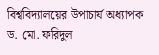বিশ্ববিদ্যালয়ের উপাচার্য অধ্যাপক ড. মো. ফরিদুল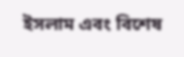ইসলাম এবং বিশেষ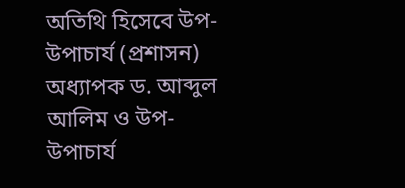অতিথি হিসেবে উপ-উপাচার্য (প্রশাসন) অধ্যাপক ড. আব্দুল আলিম ও উপ-উপাচার্য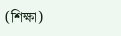(শিক্ষা)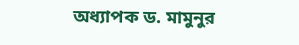অধ্যাপক ড. মামুনুর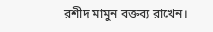রশীদ মামুন বক্তব্য রাখেন।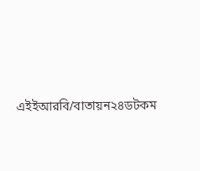এইইআরবি/বাতায়ন২৪ডটকম